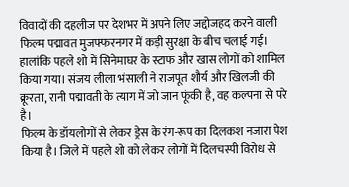विवादों की दहलीज पर देशभर में अपने लिए जद्दोजहद करने वाली फिल्म पद्मावत मुजफ्फरनगर में कड़ी सुरक्षा के बीच चलाई गई। हालांकि पहले शो में सिनेमाघर के स्टाफ और खास लोगों को शामिल किया गया। संजय लीला भंसाली ने राजपूत शौर्य और खिलजी की क्रूरता, रानी पद्मावती के त्याग में जो जान फूंकी है, वह कल्पना से परे है।
फिल्म के डॉयलोगों से लेकर ड्रेस के रंग-रूप का दिलकश नजारा पेश किया है। जिले में पहले शो को लेकर लोगों में दिलचस्पी विरोध से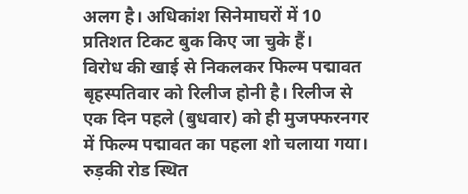अलग है। अधिकांश सिनेमाघरों में 10 प्रतिशत टिकट बुक किए जा चुके हैं।
विरोध की खाई से निकलकर फिल्म पद्मावत बृहस्पतिवार को रिलीज होनी है। रिलीज से एक दिन पहले (बुधवार) को ही मुजफ्फरनगर में फिल्म पद्मावत का पहला शो चलाया गया। रुड़की रोड स्थित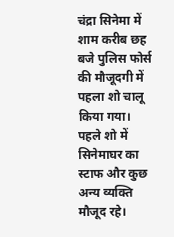चंद्रा सिनेमा में शाम करीब छह बजे पुलिस फोर्स की मौजूदगी में पहला शो चालू किया गया।
पहले शो में सिनेमाघर का स्टाफ और कुछ अन्य व्यक्ति मौजूद रहे।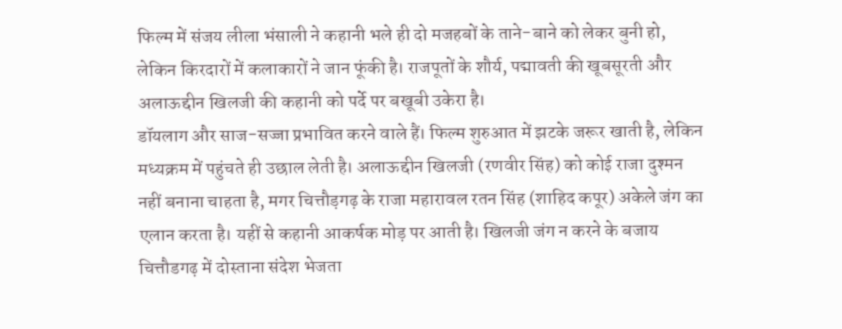फिल्म में संजय लीला भंसाली ने कहानी भले ही दो मजहबों के ताने-बाने को लेकर बुनी हो, लेकिन किरदारों में कलाकारों ने जान फूंकी है। राजपूतों के शौर्य, पद्मावती की खूबसूरती और अलाऊद्दीन खिलजी की कहानी को पर्दे पर बखूबी उकेरा है।
डॉयलाग और साज-सज्जा प्रभावित करने वाले हैं। फिल्म शुरुआत में झटके जरूर खाती है, लेकिन मध्यक्रम में पहुंचते ही उछाल लेती है। अलाऊद्दीन खिलजी (रणवीर सिंह) को कोई राजा दुश्मन नहीं बनाना चाहता है, मगर चित्तौड़गढ़ के राजा महारावल रतन सिंह (शाहिद कपूर) अकेले जंग का एलान करता है। यहीं से कहानी आकर्षक मोड़ पर आती है। खिलजी जंग न करने के बजाय चित्तौडगढ़ में दोस्ताना संदेश भेजता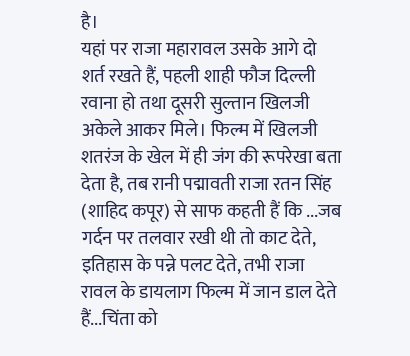है।
यहां पर राजा महारावल उसके आगे दो शर्त रखते हैं, पहली शाही फौज दिल्ली रवाना हो तथा दूसरी सुल्तान खिलजी अकेले आकर मिले। फिल्म में खिलजी शतरंज के खेल में ही जंग की रूपरेखा बता देता है, तब रानी पद्मावती राजा रतन सिंह (शाहिद कपूर) से साफ कहती हैं कि ...जब गर्दन पर तलवार रखी थी तो काट देते, इतिहास के पन्ने पलट देते, तभी राजा रावल के डायलाग फिल्म में जान डाल देते हैं...चिंता को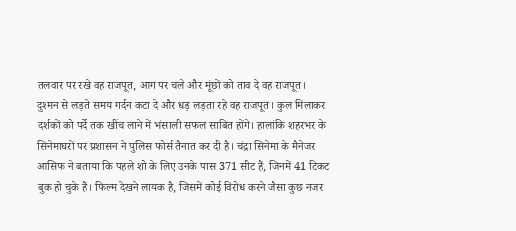तलवार पर रखे वह राजपूत, आग पर चले और मूंछों को ताव दे वह राजपूत।
दुश्मन से लड़ते समय गर्दन कटा दे और धड़ लड़ता रहे वह राजपूत। कुल मिलाकर दर्शकों को पर्दे तक खींच लाने में भंसाली सफल साबित होंगे। हालांकि शहरभर के सिनेमाघरों पर प्रशासन ने पुलिस फोर्स तैनात कर दी है। चंद्रा सिनेमा के मैनेजर आसिफ ने बताया कि पहले शो के लिए उनके पास 371 सीट हैं, जिनमें 41 टिकट बुक हो चुके हैं। फिल्म देखने लायक है, जिसमें कोई विरोध करने जैसा कुछ नजर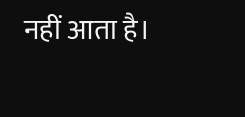नहीं आता है।